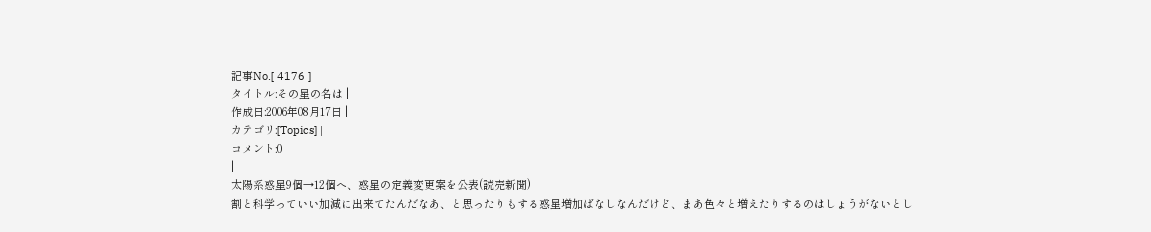記事No.[ 4176 ]
タイトル:その星の名は |
作成日:2006年08月17日 |
カテゴリ:[Topics] |
コメント:0
|
太陽系惑星9個→12個へ、惑星の定義変更案を公表(読売新聞)
割と科学っていい加減に出来てたんだなあ、と思ったりもする惑星増加ばなしなんだけど、まあ色々と増えたりするのはしょうがないとし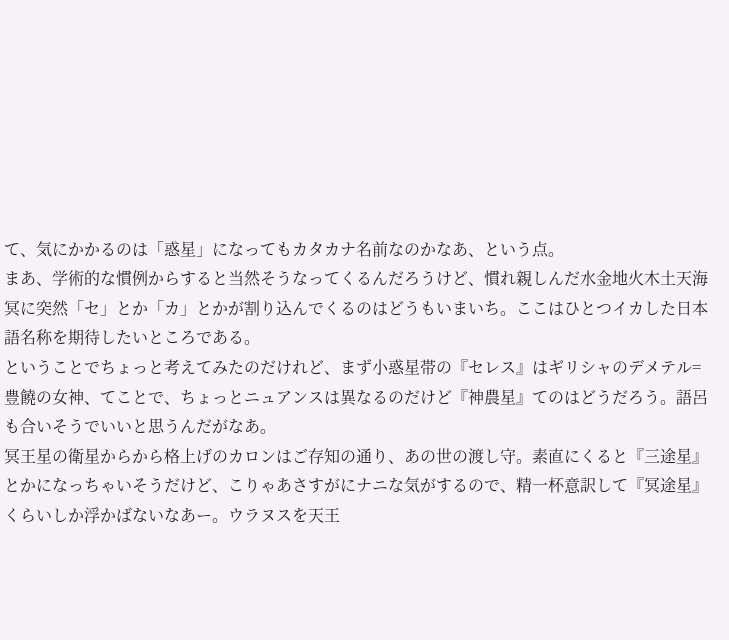て、気にかかるのは「惑星」になってもカタカナ名前なのかなあ、という点。
まあ、学術的な慣例からすると当然そうなってくるんだろうけど、慣れ親しんだ水金地火木土天海冥に突然「セ」とか「カ」とかが割り込んでくるのはどうもいまいち。ここはひとつイカした日本語名称を期待したいところである。
ということでちょっと考えてみたのだけれど、まず小惑星帯の『セレス』はギリシャのデメテル=豊饒の女神、てことで、ちょっとニュアンスは異なるのだけど『神農星』てのはどうだろう。語呂も合いそうでいいと思うんだがなあ。
冥王星の衛星からから格上げのカロンはご存知の通り、あの世の渡し守。素直にくると『三途星』とかになっちゃいそうだけど、こりゃあさすがにナニな気がするので、精一杯意訳して『冥途星』くらいしか浮かばないなあー。ウラヌスを天王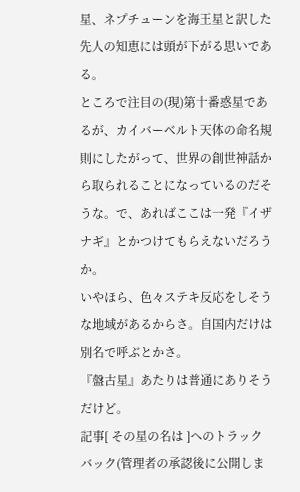星、ネプチューンを海王星と訳した先人の知恵には頭が下がる思いである。
ところで注目の(現)第十番惑星であるが、カイバーベルト天体の命名規則にしたがって、世界の創世神話から取られることになっているのだそうな。で、あればここは一発『イザナギ』とかつけてもらえないだろうか。
いやほら、色々ステキ反応をしそうな地域があるからさ。自国内だけは別名で呼ぶとかさ。
『盤古星』あたりは普通にありそうだけど。
記事[ その星の名は ]へのトラックバック(管理者の承認後に公開しま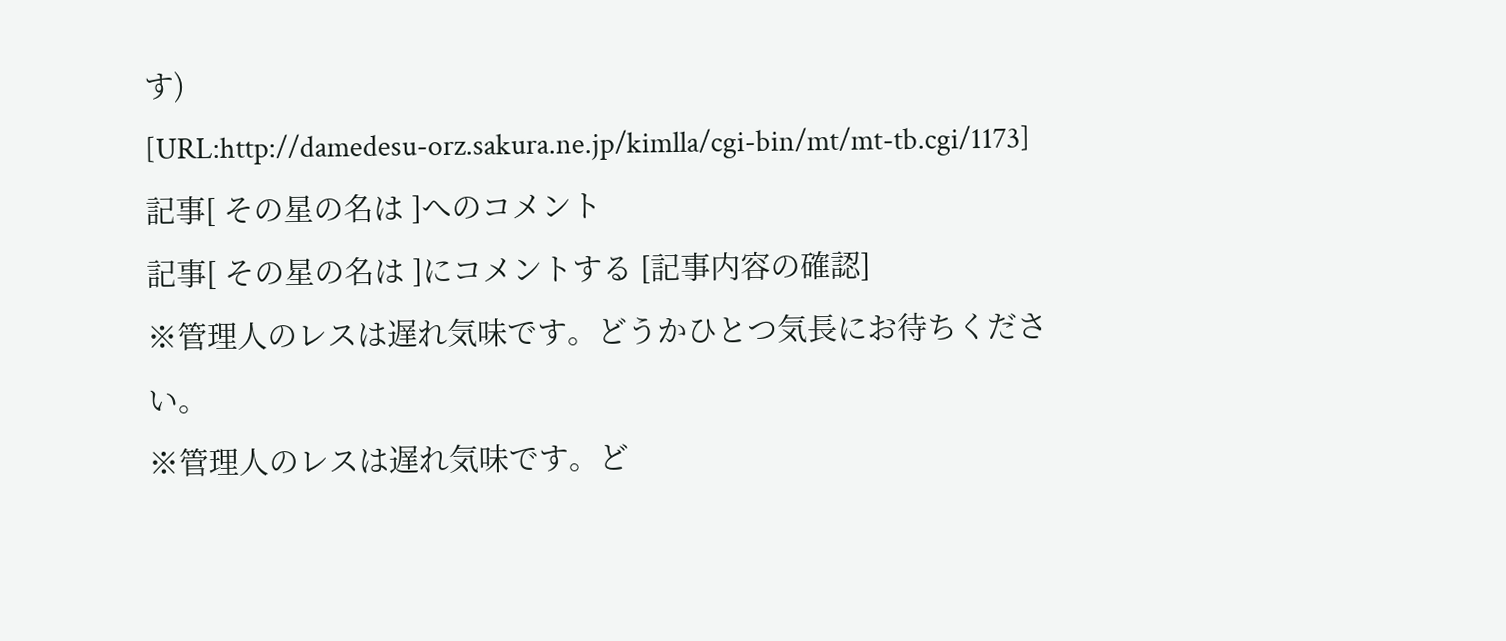す)
[URL:http://damedesu-orz.sakura.ne.jp/kimlla/cgi-bin/mt/mt-tb.cgi/1173]
記事[ その星の名は ]へのコメント
記事[ その星の名は ]にコメントする [記事内容の確認]
※管理人のレスは遅れ気味です。どうかひとつ気長にお待ちください。
※管理人のレスは遅れ気味です。ど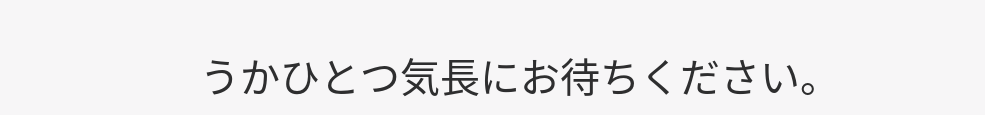うかひとつ気長にお待ちください。